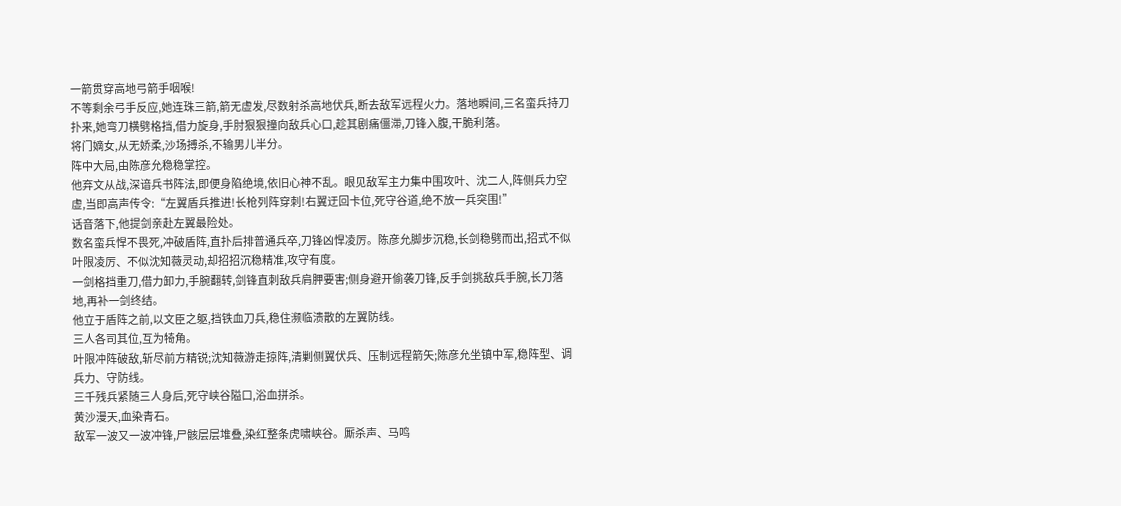一箭贯穿高地弓箭手咽喉!
不等剩余弓手反应,她连珠三箭,箭无虚发,尽数射杀高地伏兵,断去敌军远程火力。落地瞬间,三名蛮兵持刀扑来,她弯刀横劈格挡,借力旋身,手肘狠狠撞向敌兵心口,趁其剧痛僵滞,刀锋入腹,干脆利落。
将门嫡女,从无娇柔,沙场搏杀,不输男儿半分。
阵中大局,由陈彦允稳稳掌控。
他弃文从战,深谙兵书阵法,即便身陷绝境,依旧心神不乱。眼见敌军主力集中围攻叶、沈二人,阵侧兵力空虚,当即高声传令:“左翼盾兵推进!长枪列阵穿刺!右翼迂回卡位,死守谷道,绝不放一兵突围!”
话音落下,他提剑亲赴左翼最险处。
数名蛮兵悍不畏死,冲破盾阵,直扑后排普通兵卒,刀锋凶悍凌厉。陈彦允脚步沉稳,长剑稳劈而出,招式不似叶限凌厉、不似沈知薇灵动,却招招沉稳精准,攻守有度。
一剑格挡重刀,借力卸力,手腕翻转,剑锋直刺敌兵肩胛要害;侧身避开偷袭刀锋,反手剑挑敌兵手腕,长刀落地,再补一剑终结。
他立于盾阵之前,以文臣之躯,挡铁血刀兵,稳住濒临溃散的左翼防线。
三人各司其位,互为犄角。
叶限冲阵破敌,斩尽前方精锐;沈知薇游走掠阵,清剿侧翼伏兵、压制远程箭矢;陈彦允坐镇中军,稳阵型、调兵力、守防线。
三千残兵紧随三人身后,死守峡谷隘口,浴血拼杀。
黄沙漫天,血染青石。
敌军一波又一波冲锋,尸骸层层堆叠,染红整条虎啸峡谷。厮杀声、马鸣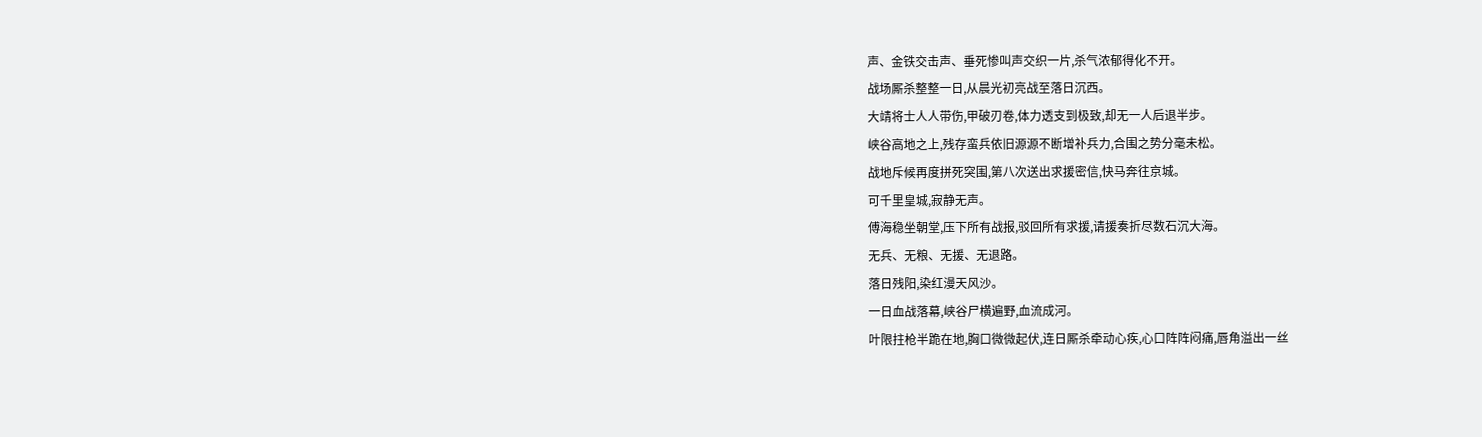声、金铁交击声、垂死惨叫声交织一片,杀气浓郁得化不开。
战场厮杀整整一日,从晨光初亮战至落日沉西。
大靖将士人人带伤,甲破刃卷,体力透支到极致,却无一人后退半步。
峡谷高地之上,残存蛮兵依旧源源不断增补兵力,合围之势分毫未松。
战地斥候再度拼死突围,第八次送出求援密信,快马奔往京城。
可千里皇城,寂静无声。
傅海稳坐朝堂,压下所有战报,驳回所有求援,请援奏折尽数石沉大海。
无兵、无粮、无援、无退路。
落日残阳,染红漫天风沙。
一日血战落幕,峡谷尸横遍野,血流成河。
叶限拄枪半跪在地,胸口微微起伏,连日厮杀牵动心疾,心口阵阵闷痛,唇角溢出一丝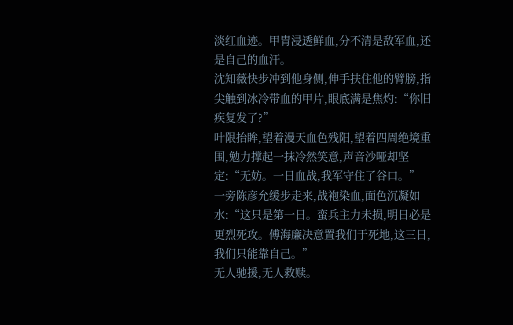淡红血迹。甲胄浸透鲜血,分不清是敌军血,还是自己的血汗。
沈知薇快步冲到他身侧,伸手扶住他的臂膀,指尖触到冰冷带血的甲片,眼底满是焦灼:“你旧疾复发了?”
叶限抬眸,望着漫天血色残阳,望着四周绝境重围,勉力撑起一抹冷然笑意,声音沙哑却坚定:“无妨。一日血战,我军守住了谷口。”
一旁陈彦允缓步走来,战袍染血,面色沉凝如水:“这只是第一日。蛮兵主力未损,明日必是更烈死攻。傅海廉决意置我们于死地,这三日,我们只能靠自己。”
无人驰援,无人救赎。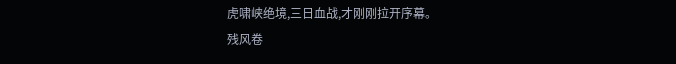虎啸峡绝境,三日血战,才刚刚拉开序幕。
残风卷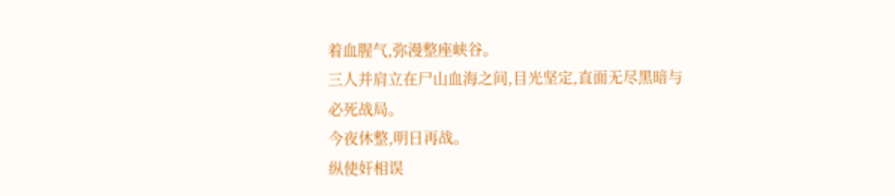着血腥气,弥漫整座峡谷。
三人并肩立在尸山血海之间,目光坚定,直面无尽黑暗与必死战局。
今夜休整,明日再战。
纵使奸相误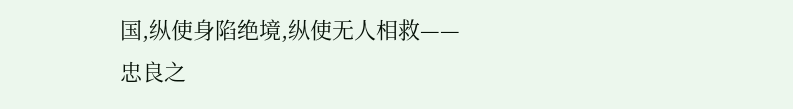国,纵使身陷绝境,纵使无人相救——
忠良之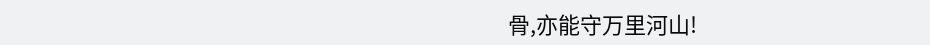骨,亦能守万里河山!